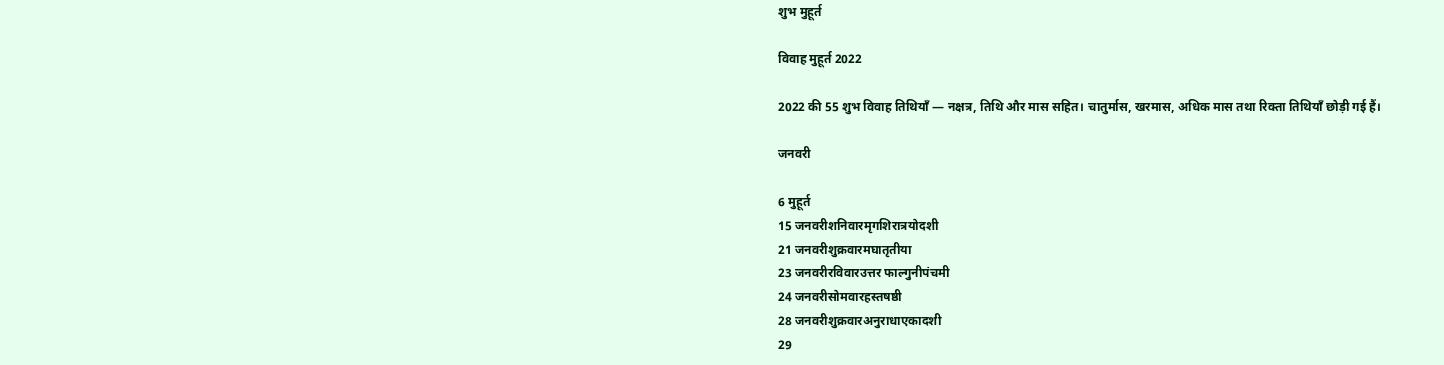शुभ मुहूर्त

विवाह मुहूर्त 2022

2022 की 55 शुभ विवाह तिथियाँ — नक्षत्र, तिथि और मास सहित। चातुर्मास, खरमास, अधिक मास तथा रिक्ता तिथियाँ छोड़ी गई हैं।

जनवरी

6 मुहूर्त
15 जनवरीशनिवारमृगशिरात्रयोदशी
21 जनवरीशुक्रवारमघातृतीया
23 जनवरीरविवारउत्तर फाल्गुनीपंचमी
24 जनवरीसोमवारहस्तषष्ठी
28 जनवरीशुक्रवारअनुराधाएकादशी
29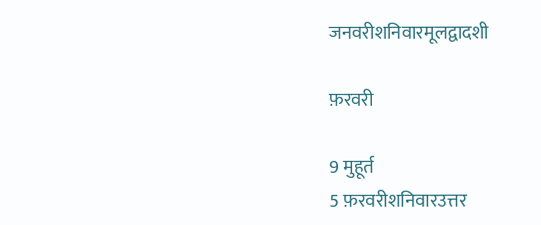जनवरीशनिवारमूलद्वादशी

फ़रवरी

9 मुहूर्त
5 फ़रवरीशनिवारउत्तर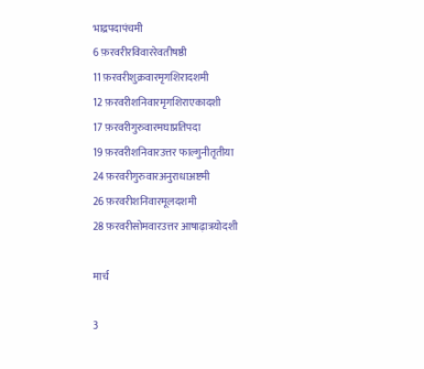भाद्रपदापंचमी
6 फ़रवरीरविवाररेवतीषष्ठी
11 फ़रवरीशुक्रवारमृगशिरादशमी
12 फ़रवरीशनिवारमृगशिराएकादशी
17 फ़रवरीगुरुवारमघाप्रतिपदा
19 फ़रवरीशनिवारउत्तर फाल्गुनीतृतीया
24 फ़रवरीगुरुवारअनुराधाअष्टमी
26 फ़रवरीशनिवारमूलदशमी
28 फ़रवरीसोमवारउत्तर आषाढ़ात्रयोदशी

मार्च

3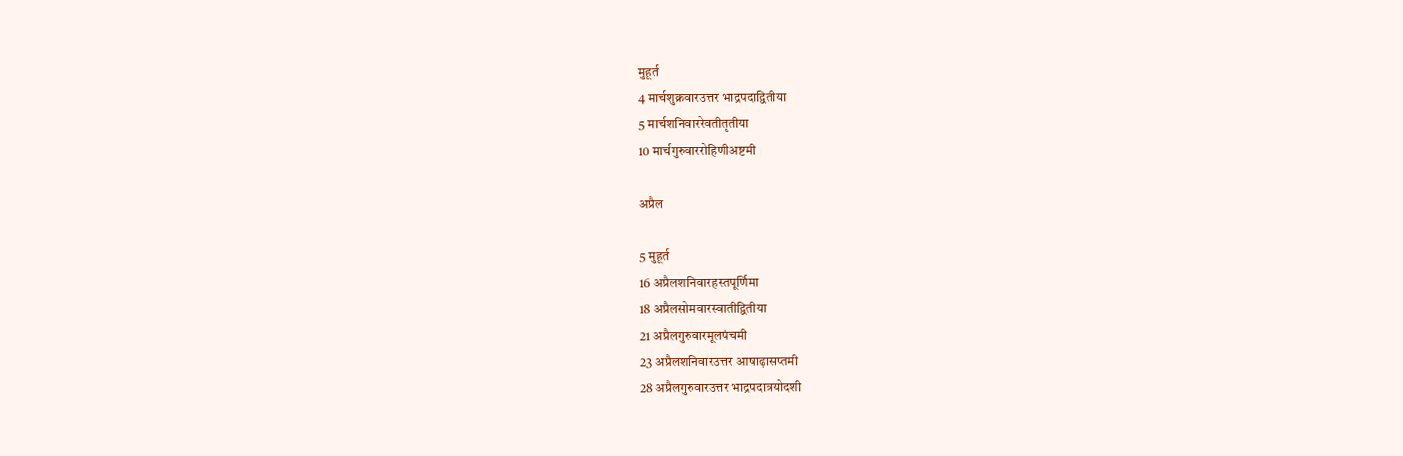मुहूर्त
4 मार्चशुक्रवारउत्तर भाद्रपदाद्वितीया
5 मार्चशनिवाररेवतीतृतीया
10 मार्चगुरुवाररोहिणीअष्टमी

अप्रैल

5 मुहूर्त
16 अप्रैलशनिवारहस्तपूर्णिमा
18 अप्रैलसोमवारस्वातीद्वितीया
21 अप्रैलगुरुवारमूलपंचमी
23 अप्रैलशनिवारउत्तर आषाढ़ासप्तमी
28 अप्रैलगुरुवारउत्तर भाद्रपदात्रयोदशी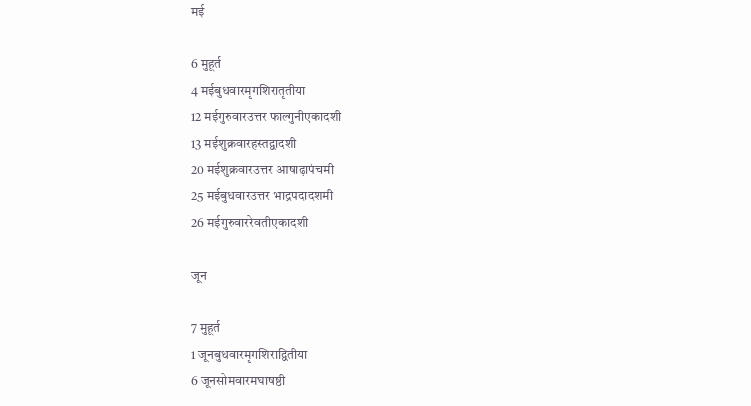मई

6 मुहूर्त
4 मईबुधवारमृगशिरातृतीया
12 मईगुरुवारउत्तर फाल्गुनीएकादशी
13 मईशुक्रवारहस्तद्वादशी
20 मईशुक्रवारउत्तर आषाढ़ापंचमी
25 मईबुधवारउत्तर भाद्रपदादशमी
26 मईगुरुवाररेवतीएकादशी

जून

7 मुहूर्त
1 जूनबुधवारमृगशिराद्वितीया
6 जूनसोमवारमघाषष्ठी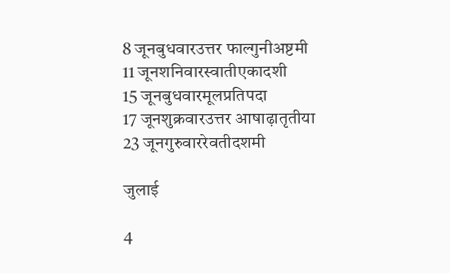8 जूनबुधवारउत्तर फाल्गुनीअष्टमी
11 जूनशनिवारस्वातीएकादशी
15 जूनबुधवारमूलप्रतिपदा
17 जूनशुक्रवारउत्तर आषाढ़ातृतीया
23 जूनगुरुवाररेवतीदशमी

जुलाई

4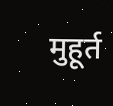मुहूर्त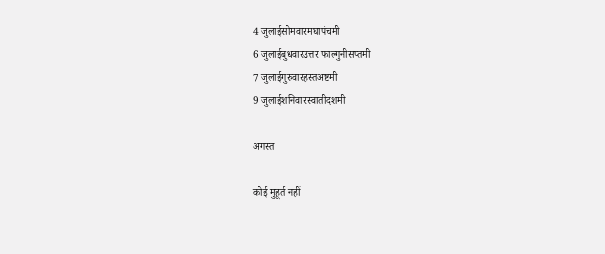4 जुलाईसोमवारमघापंचमी
6 जुलाईबुधवारउत्तर फाल्गुनीसप्तमी
7 जुलाईगुरुवारहस्तअष्टमी
9 जुलाईशनिवारस्वातीदशमी

अगस्त

कोई मुहूर्त नहीं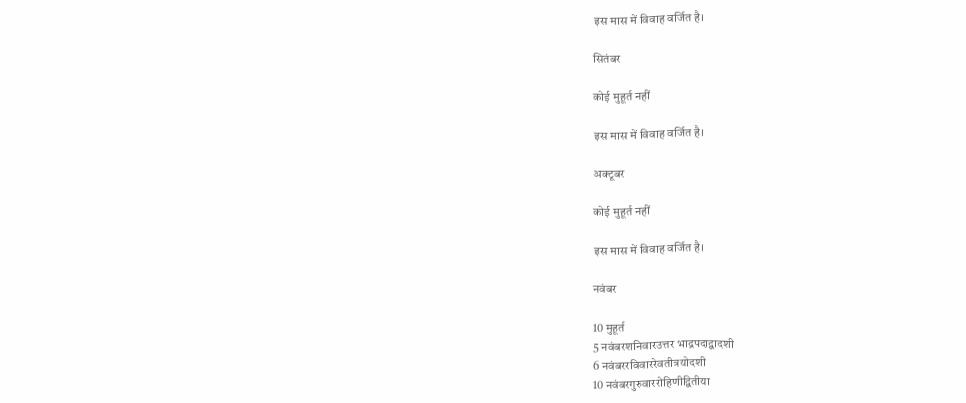इस मास में विवाह वर्जित है।

सितंबर

कोई मुहूर्त नहीं

इस मास में विवाह वर्जित है।

अक्टूबर

कोई मुहूर्त नहीं

इस मास में विवाह वर्जित है।

नवंबर

10 मुहूर्त
5 नवंबरशनिवारउत्तर भाद्रपदाद्वादशी
6 नवंबररविवाररेवतीत्रयोदशी
10 नवंबरगुरुवाररोहिणीद्वितीया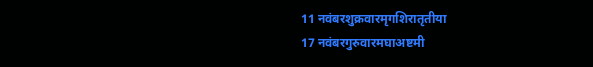11 नवंबरशुक्रवारमृगशिरातृतीया
17 नवंबरगुरुवारमघाअष्टमी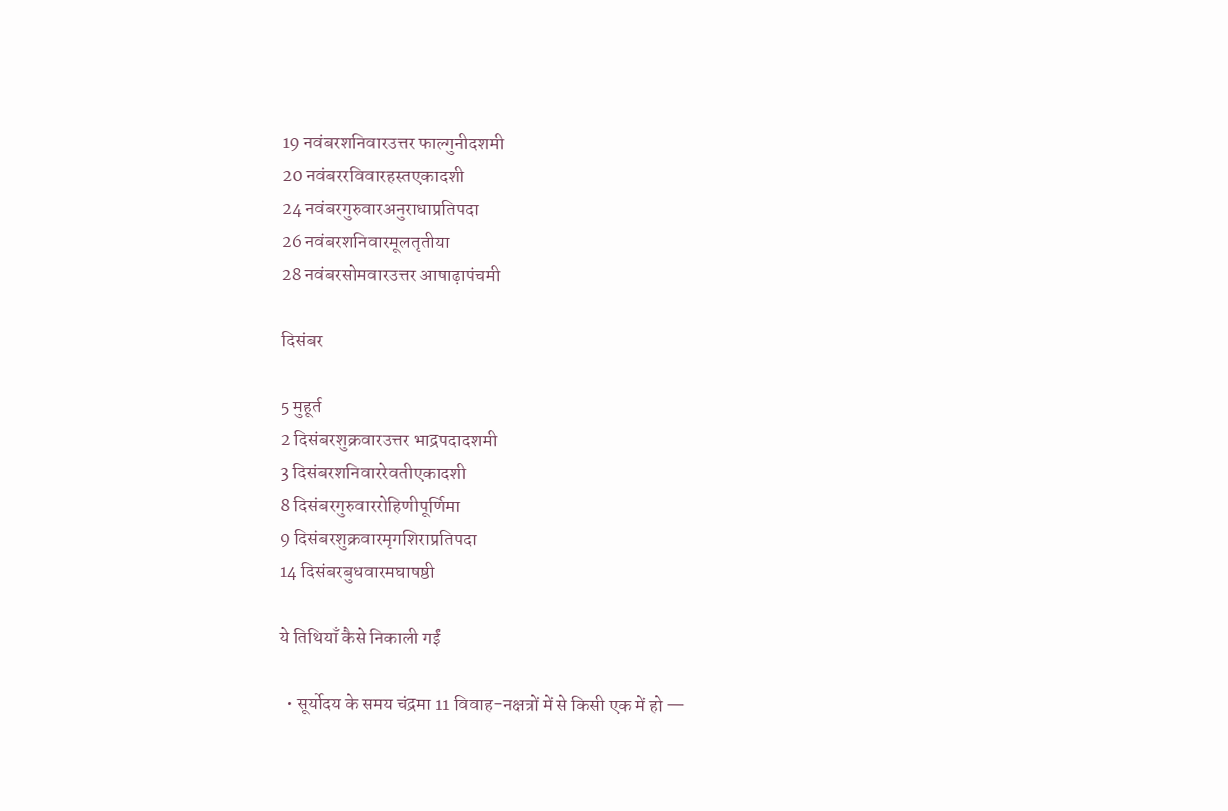19 नवंबरशनिवारउत्तर फाल्गुनीदशमी
20 नवंबररविवारहस्तएकादशी
24 नवंबरगुरुवारअनुराधाप्रतिपदा
26 नवंबरशनिवारमूलतृतीया
28 नवंबरसोमवारउत्तर आषाढ़ापंचमी

दिसंबर

5 मुहूर्त
2 दिसंबरशुक्रवारउत्तर भाद्रपदादशमी
3 दिसंबरशनिवाररेवतीएकादशी
8 दिसंबरगुरुवाररोहिणीपूर्णिमा
9 दिसंबरशुक्रवारमृगशिराप्रतिपदा
14 दिसंबरबुधवारमघाषष्ठी

ये तिथियाँ कैसे निकाली गईं

  • सूर्योदय के समय चंद्रमा 11 विवाह-नक्षत्रों में से किसी एक में हो —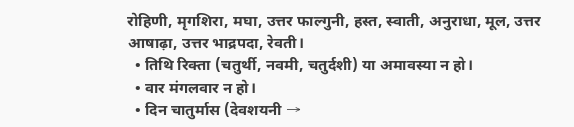रोहिणी, मृगशिरा, मघा, उत्तर फाल्गुनी, हस्त, स्वाती, अनुराधा, मूल, उत्तर आषाढ़ा, उत्तर भाद्रपदा, रेवती।
  • तिथि रिक्ता (चतुर्थी, नवमी, चतुर्दशी) या अमावस्या न हो।
  • वार मंगलवार न हो।
  • दिन चातुर्मास (देवशयनी →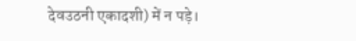देवउठनी एकादशी) में न पड़े।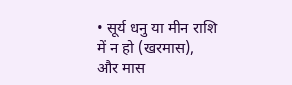• सूर्य धनु या मीन राशि में न हो (खरमास), और मास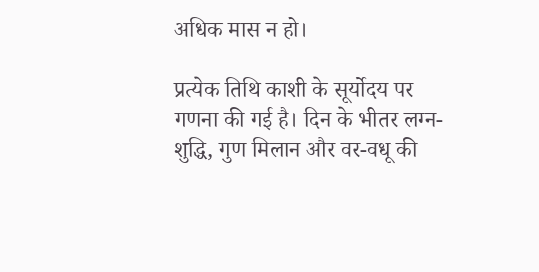अधिक मास न हो।

प्रत्येक तिथि काशी के सूर्योदय पर गणना की गई है। दिन के भीतर लग्न-शुद्धि, गुण मिलान और वर-वधू की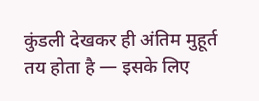कुंडली देखकर ही अंतिम मुहूर्त तय होता है — इसके लिए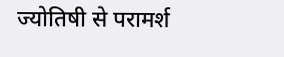ज्योतिषी से परामर्श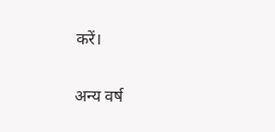करें।

अन्य वर्ष